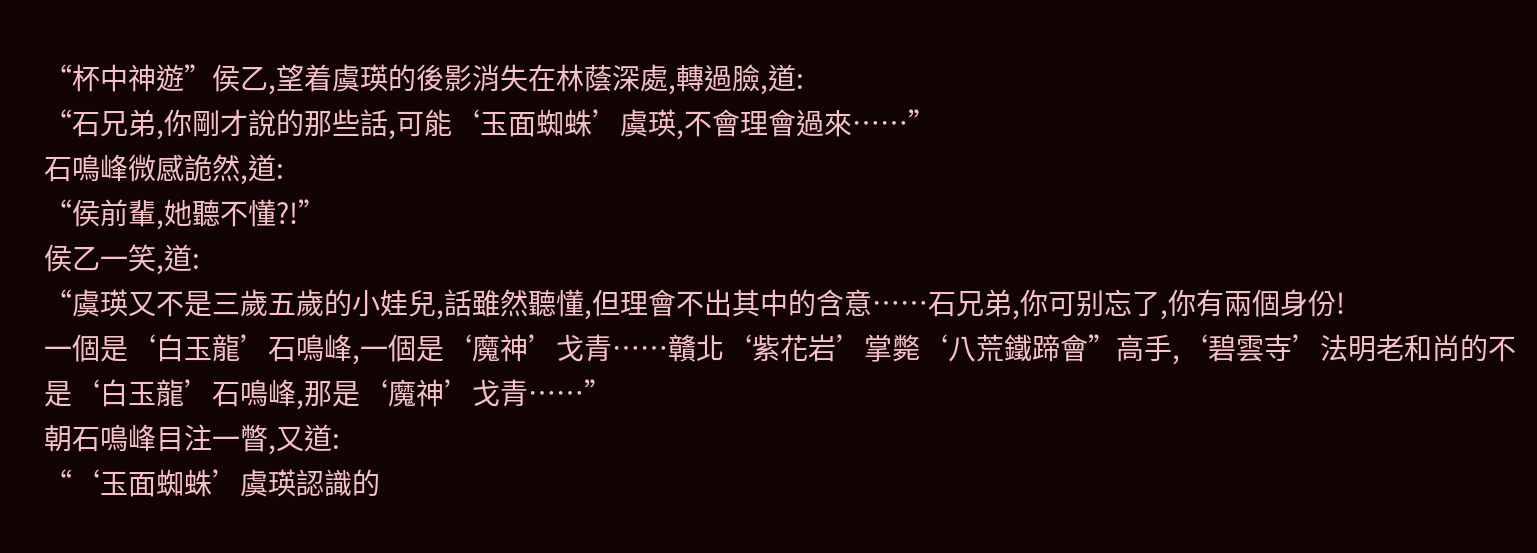“杯中神遊”侯乙,望着虞瑛的後影消失在林蔭深處,轉過臉,道:
“石兄弟,你剛才說的那些話,可能‘玉面蜘蛛’虞瑛,不會理會過來……”
石鳴峰微感詭然,道:
“侯前輩,她聽不懂?!”
侯乙一笑,道:
“虞瑛又不是三歲五歲的小娃兒,話雖然聽懂,但理會不出其中的含意……石兄弟,你可别忘了,你有兩個身份!
一個是‘白玉龍’石鳴峰,一個是‘魔神’戈青……贛北‘紫花岩’掌斃‘八荒鐵蹄會”高手,‘碧雲寺’法明老和尚的不是‘白玉龍’石鳴峰,那是‘魔神’戈青……”
朝石鳴峰目注一瞥,又道:
“‘玉面蜘蛛’虞瑛認識的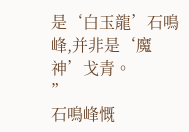是‘白玉龍’石鳴峰,并非是‘魔神’戈青。
”
石鳴峰慨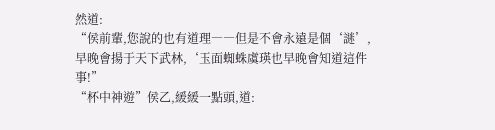然道:
“侯前輩,您說的也有道理――但是不會永遠是個‘謎’,早晚會揚于天下武林,‘玉面蜘蛛虞瑛也早晚會知道這件事!”
“杯中神遊”侯乙,緩緩一點頭,道: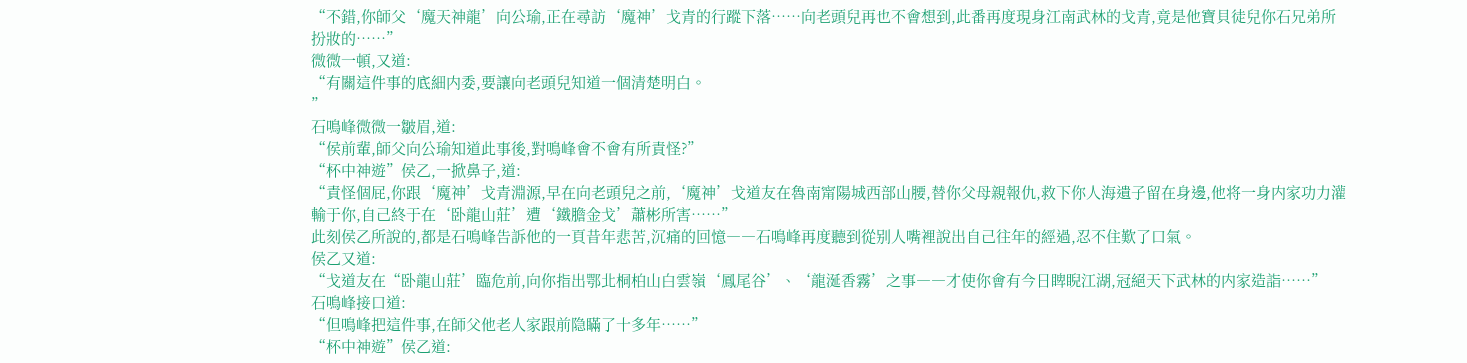“不錯,你師父‘魔天神龍’向公瑜,正在尋訪‘魔神’戈青的行蹤下落……向老頭兒再也不會想到,此番再度現身江南武林的戈青,竟是他寶貝徒兒你石兄弟所扮妝的……”
微微一頓,又道:
“有關這件事的底細内委,要讓向老頭兒知道一個清楚明白。
”
石鳴峰微微一皺眉,道:
“侯前輩,師父向公瑜知道此事後,對鳴峰會不會有所責怪?”
“杯中神遊”侯乙,一掀鼻子,道:
“責怪個屁,你跟‘魔神’戈青淵源,早在向老頭兒之前,‘魔神’戈道友在魯南甯陽城西部山腰,替你父母親報仇,救下你人海遺子留在身邊,他将一身内家功力灌輸于你,自己終于在‘卧龍山莊’遭‘鐵膽金戈’蕭彬所害……”
此刻侯乙所說的,都是石鳴峰告訴他的一頁昔年悲苦,沉痛的回憶――石鳴峰再度聽到從别人嘴裡說出自己往年的經過,忍不住歎了口氣。
侯乙又道:
“戈道友在“卧龍山莊’臨危前,向你指出鄂北桐柏山白雲嶺‘鳳尾谷’、‘龍涎香霧’之事――才使你會有今日睥睨江湖,冠絕天下武林的内家造詣……”
石鳴峰接口道:
“但鳴峰把這件事,在師父他老人家跟前隐瞞了十多年……”
“杯中神遊”侯乙道: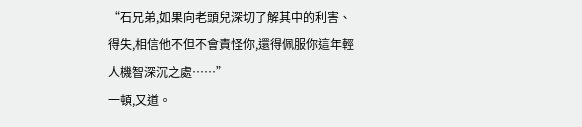“石兄弟,如果向老頭兒深切了解其中的利害、得失,相信他不但不會責怪你,還得佩服你這年輕人機智深沉之處……”
一頓,又道。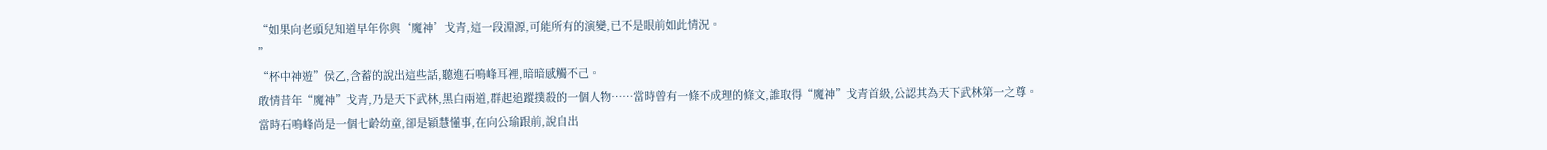“如果向老頭兒知道早年你與‘魔神’戈青,這一段淵源,可能所有的演變,已不是眼前如此情況。
”
“杯中神遊”侯乙,含蓄的說出這些話,聽進石鳴峰耳裡,暗暗感觸不己。
敢情昔年“魔神”戈青,乃是天下武林,黑白兩道,群起追蹤撲殺的一個人物……當時曾有一條不成理的條文,誰取得“魔神”戈青首級,公認其為天下武林第一之尊。
當時石鳴峰尚是一個七齡幼童,卻是穎慧懂事,在向公瑜跟前,說自出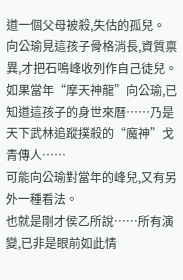道一個父母被殺,失估的孤兒。
向公瑜見這孩子骨格消長,資質禀異,才把石鳴峰收列作自己徒兒。
如果當年“摩天神龍”向公瑜,已知道這孩子的身世來曆……乃是天下武林追蹤撲殺的“魔神”戈青傳人……
可能向公瑜對當年的峰兒,又有另外一種看法。
也就是剛才侯乙所說……所有演變,已非是眼前如此情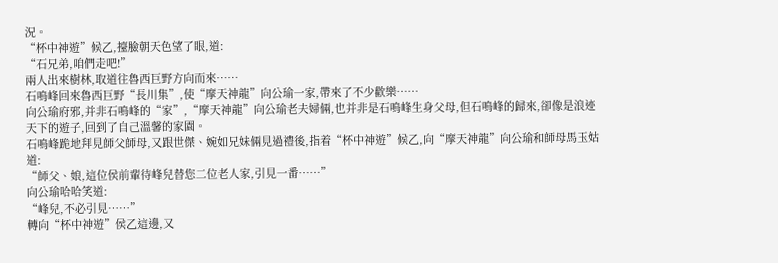況。
“杯中神遊”候乙,擡臉朝天色望了眼,道:
“石兄弟,咱們走吧!”
兩人出來樹林,取道往魯西巨野方向而來……
石鳴峰回來魯西巨野“長川集”,使“摩天神龍”向公瑜一家,帶來了不少歡樂……
向公瑜府邪,并非石鳴峰的“家”,“摩天神龍”向公瑜老夫婦倆,也并非是石鳴峰生身父母,但石鳴峰的歸來,卻像是浪迹天下的遊子,回到了自己溫馨的家園。
石鳴峰跪地拜見師父師母,又跟世傑、婉如兄妹倆見過禮後,指着“杯中神遊”候乙,向“摩天神龍”向公瑜和師母馬玉姑道:
“師父、娘,這位侯前輩待峰兒替您二位老人家,引見一番……”
向公瑜哈哈笑道:
“峰兒,不必引見……”
轉向“杯中神遊”侯乙這邊,又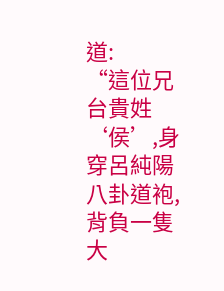道:
“這位兄台貴姓‘侯’,身穿呂純陽八卦道袍,背負一隻大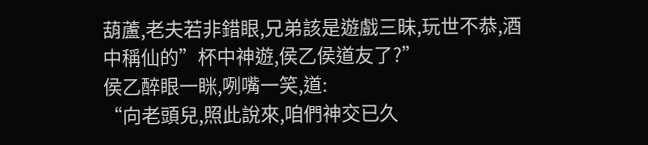葫蘆,老夫若非錯眼,兄弟該是遊戲三昧,玩世不恭,酒中稱仙的”杯中神遊,侯乙侯道友了?”
侯乙醉眼一眯,咧嘴一笑,道:
“向老頭兒,照此說來,咱們神交已久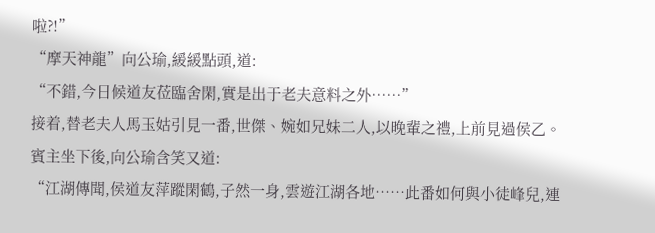啦?!”
“摩天神龍”向公瑜,緩緩點頭,道:
“不錯,今日候道友莅臨舍閑,實是出于老夫意料之外……”
接着,替老夫人馬玉姑引見一番,世傑、婉如兄妹二人,以晚輩之禮,上前見過侯乙。
賓主坐下後,向公瑜含笑又道:
“江湖傳聞,侯道友萍蹤閑鶴,子然一身,雲遊江湖各地……此番如何與小徒峰兒,連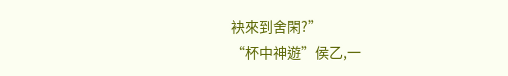袂來到舍閑?”
“杯中神遊”侯乙,一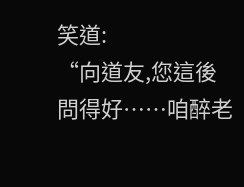笑道:
“向道友,您這後問得好……咱醉老